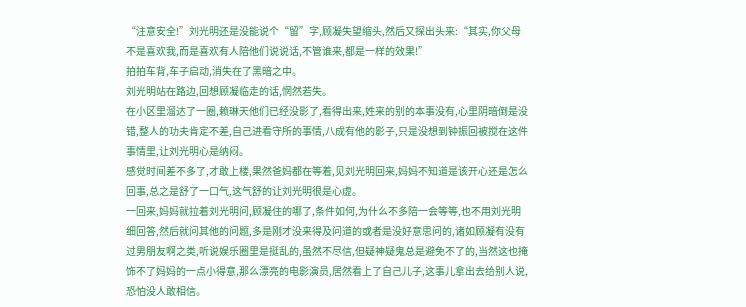“注意安全!”刘光明还是没能说个“留”字,顾凝失望缩头,然后又探出头来:“其实,你父母不是喜欢我,而是喜欢有人陪他们说说话,不管谁来,都是一样的效果!”
拍拍车背,车子启动,消失在了黑暗之中。
刘光明站在路边,回想顾凝临走的话,惘然若失。
在小区里溜达了一圈,赖琳天他们已经没影了,看得出来,姓来的别的本事没有,心里阴暗倒是没错,整人的功夫肯定不差,自己进看守所的事情,八成有他的影子,只是没想到钟振回被搅在这件事情里,让刘光明心是纳闷。
感觉时间差不多了,才敢上楼,果然爸妈都在等着,见刘光明回来,妈妈不知道是该开心还是怎么回事,总之是舒了一口气,这气舒的让刘光明很是心虚。
一回来,妈妈就拉着刘光明问,顾凝住的哪了,条件如何,为什么不多陪一会等等,也不用刘光明细回答,然后就问其他的问题,多是刚才没来得及问道的或者是没好意思问的,诸如顾凝有没有过男朋友啊之类,听说娱乐圈里是挺乱的,虽然不尽信,但疑神疑鬼总是避免不了的,当然这也掩饰不了妈妈的一点小得意,那么漂亮的电影演员,居然看上了自己儿子,这事儿拿出去给别人说,恐怕没人敢相信。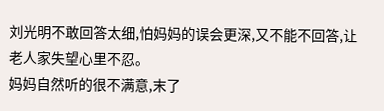刘光明不敢回答太细,怕妈妈的误会更深,又不能不回答,让老人家失望心里不忍。
妈妈自然听的很不满意,末了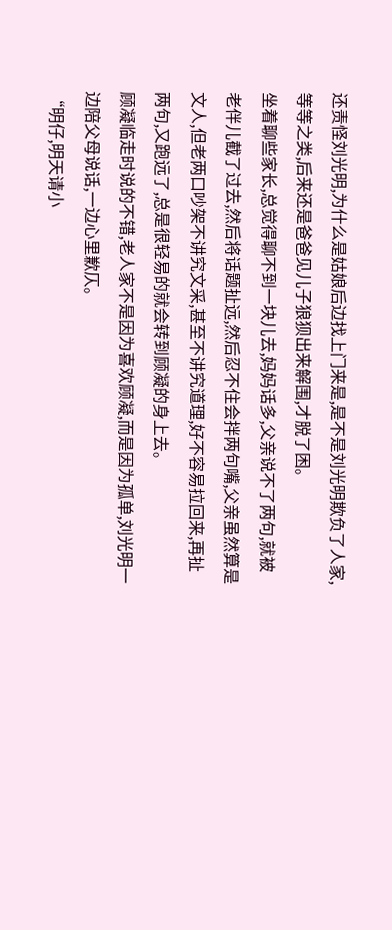还责怪刘光明,为什么是姑娘后边找上门来是,是不是刘光明欺负了人家,等等之类,后来还是爸爸见儿子狼狈出来解围,才脱了困。
坐着聊些家长,总觉得聊不到一块儿去,妈妈话多,父亲说不了两句,就被老伴儿截了过去,然后将话题扯远,然后忍不住会拌两句嘴,父亲虽然算是文人,但老两口吵架不讲究文采,甚至不讲究道理,好不容易拉回来,再扯两句,又跑远了,总是很轻易的就会转到顾凝的身上去。
顾凝临走时说的不错,老人家不是因为喜欢顾凝,而是因为孤单,刘光明一边陪父母说话,一边心里歉仄。
“明仔,明天请小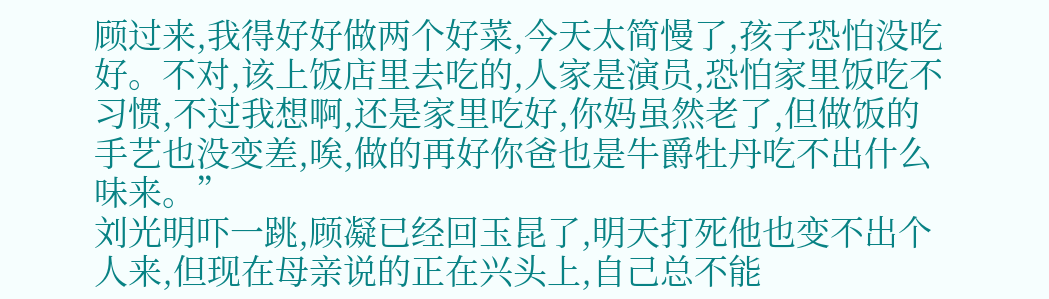顾过来,我得好好做两个好菜,今天太简慢了,孩子恐怕没吃好。不对,该上饭店里去吃的,人家是演员,恐怕家里饭吃不习惯,不过我想啊,还是家里吃好,你妈虽然老了,但做饭的手艺也没变差,唉,做的再好你爸也是牛爵牡丹吃不出什么味来。”
刘光明吓一跳,顾凝已经回玉昆了,明天打死他也变不出个人来,但现在母亲说的正在兴头上,自己总不能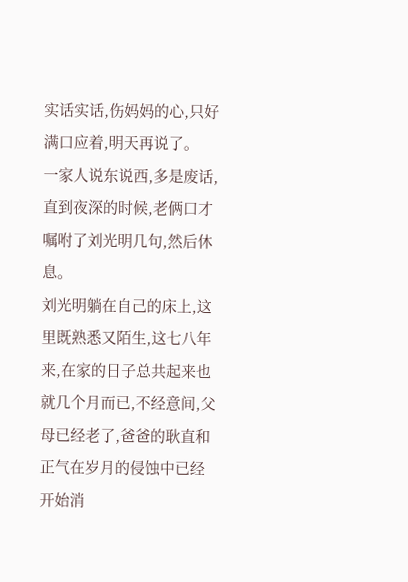实话实话,伤妈妈的心,只好满口应着,明天再说了。
一家人说东说西,多是废话,直到夜深的时候,老俩口才嘱咐了刘光明几句,然后休息。
刘光明躺在自己的床上,这里既熟悉又陌生,这七八年来,在家的日子总共起来也就几个月而已,不经意间,父母已经老了,爸爸的耿直和正气在岁月的侵蚀中已经开始消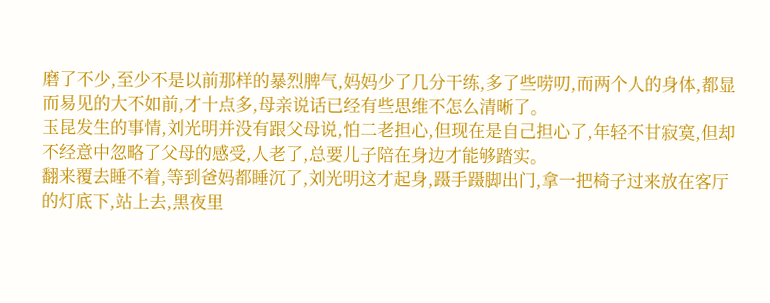磨了不少,至少不是以前那样的暴烈脾气,妈妈少了几分干练,多了些唠叨,而两个人的身体,都显而易见的大不如前,才十点多,母亲说话已经有些思维不怎么清晰了。
玉昆发生的事情,刘光明并没有跟父母说,怕二老担心,但现在是自己担心了,年轻不甘寂寞,但却不经意中忽略了父母的感受,人老了,总要儿子陪在身边才能够踏实。
翻来覆去睡不着,等到爸妈都睡沉了,刘光明这才起身,蹑手蹑脚出门,拿一把椅子过来放在客厅的灯底下,站上去,黑夜里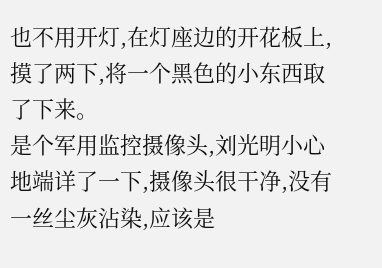也不用开灯,在灯座边的开花板上,摸了两下,将一个黑色的小东西取了下来。
是个军用监控摄像头,刘光明小心地端详了一下,摄像头很干净,没有一丝尘灰沾染,应该是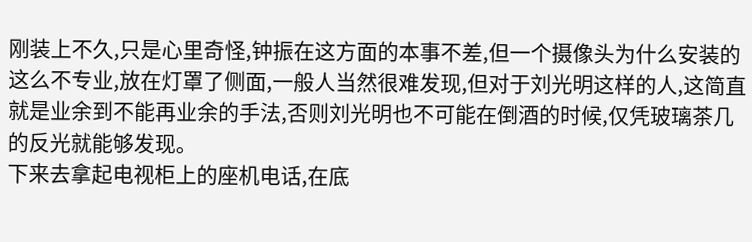刚装上不久,只是心里奇怪,钟振在这方面的本事不差,但一个摄像头为什么安装的这么不专业,放在灯罩了侧面,一般人当然很难发现,但对于刘光明这样的人,这简直就是业余到不能再业余的手法,否则刘光明也不可能在倒酒的时候,仅凭玻璃茶几的反光就能够发现。
下来去拿起电视柜上的座机电话,在底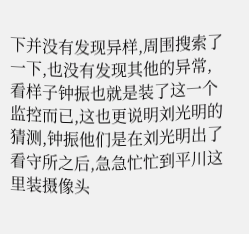下并没有发现异样,周围搜索了一下,也没有发现其他的异常,看样子钟振也就是装了这一个监控而已,这也更说明刘光明的猜测,钟振他们是在刘光明出了看守所之后,急急忙忙到平川这里装摄像头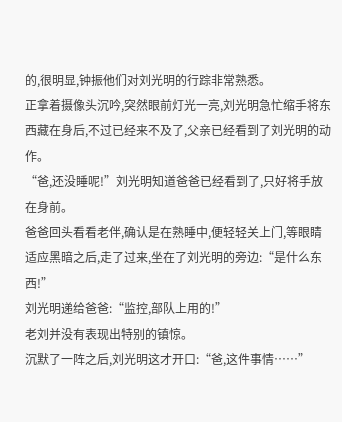的,很明显,钟振他们对刘光明的行踪非常熟悉。
正拿着摄像头沉吟,突然眼前灯光一亮,刘光明急忙缩手将东西藏在身后,不过已经来不及了,父亲已经看到了刘光明的动作。
“爸,还没睡呢!”刘光明知道爸爸已经看到了,只好将手放在身前。
爸爸回头看看老伴,确认是在熟睡中,便轻轻关上门,等眼睛适应黑暗之后,走了过来,坐在了刘光明的旁边:“是什么东西!”
刘光明递给爸爸:“监控,部队上用的!”
老刘并没有表现出特别的镇惊。
沉默了一阵之后,刘光明这才开口:“爸,这件事情……”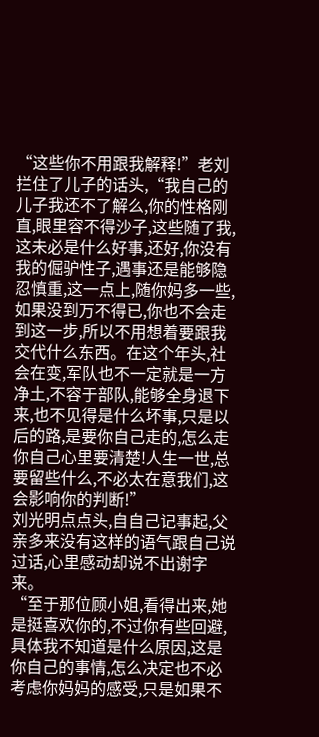“这些你不用跟我解释!”老刘拦住了儿子的话头,“我自己的儿子我还不了解么,你的性格刚直,眼里容不得沙子,这些随了我,这未必是什么好事,还好,你没有我的倔驴性子,遇事还是能够隐忍慎重,这一点上,随你妈多一些,如果没到万不得已,你也不会走到这一步,所以不用想着要跟我交代什么东西。在这个年头,社会在变,军队也不一定就是一方净土,不容于部队,能够全身退下来,也不见得是什么坏事,只是以后的路,是要你自己走的,怎么走你自己心里要清楚!人生一世,总要留些什么,不必太在意我们,这会影响你的判断!”
刘光明点点头,自自己记事起,父亲多来没有这样的语气跟自己说过话,心里感动却说不出谢字来。
“至于那位顾小姐,看得出来,她是挺喜欢你的,不过你有些回避,具体我不知道是什么原因,这是你自己的事情,怎么决定也不必考虑你妈妈的感受,只是如果不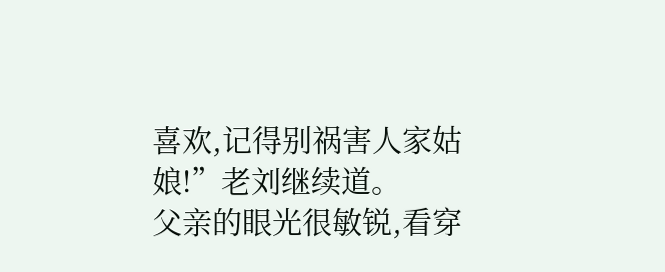喜欢,记得别祸害人家姑娘!”老刘继续道。
父亲的眼光很敏锐,看穿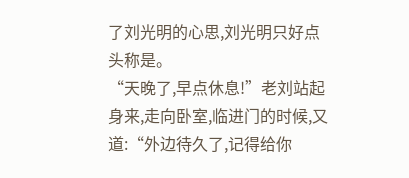了刘光明的心思,刘光明只好点头称是。
“天晚了,早点休息!”老刘站起身来,走向卧室,临进门的时候,又道:“外边待久了,记得给你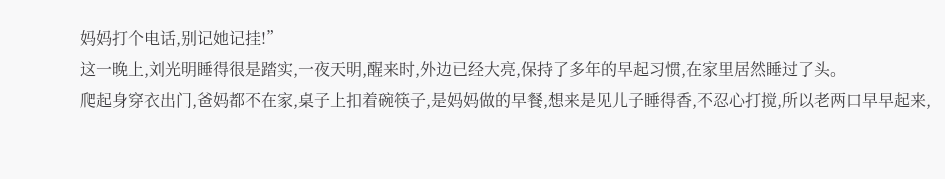妈妈打个电话,别记她记挂!”
这一晚上,刘光明睡得很是踏实,一夜天明,醒来时,外边已经大亮,保持了多年的早起习惯,在家里居然睡过了头。
爬起身穿衣出门,爸妈都不在家,桌子上扣着碗筷子,是妈妈做的早餐,想来是见儿子睡得香,不忍心打搅,所以老两口早早起来,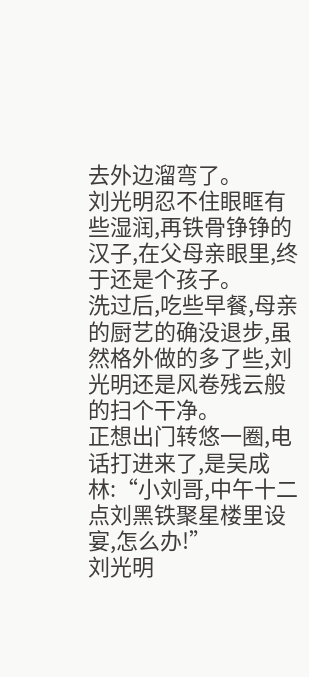去外边溜弯了。
刘光明忍不住眼眶有些湿润,再铁骨铮铮的汉子,在父母亲眼里,终于还是个孩子。
洗过后,吃些早餐,母亲的厨艺的确没退步,虽然格外做的多了些,刘光明还是风卷残云般的扫个干净。
正想出门转悠一圈,电话打进来了,是吴成林:“小刘哥,中午十二点刘黑铁聚星楼里设宴,怎么办!”
刘光明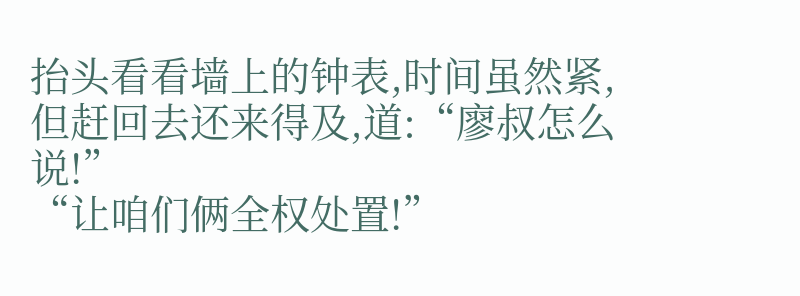抬头看看墙上的钟表,时间虽然紧,但赶回去还来得及,道:“廖叔怎么说!”
“让咱们俩全权处置!”